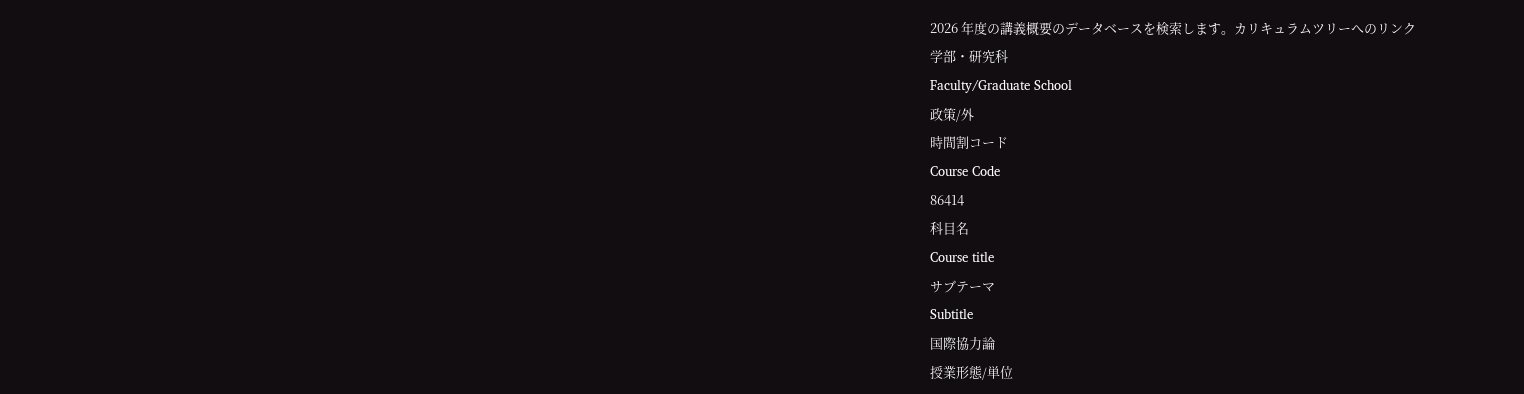2026 年度の講義概要のデータベースを検索します。カリキュラムツリーへのリンク
学部・研究科
Faculty/Graduate School
政策/外
時間割コード
Course Code
86414
科目名
Course title
サブテーマ
Subtitle
国際協力論
授業形態/単位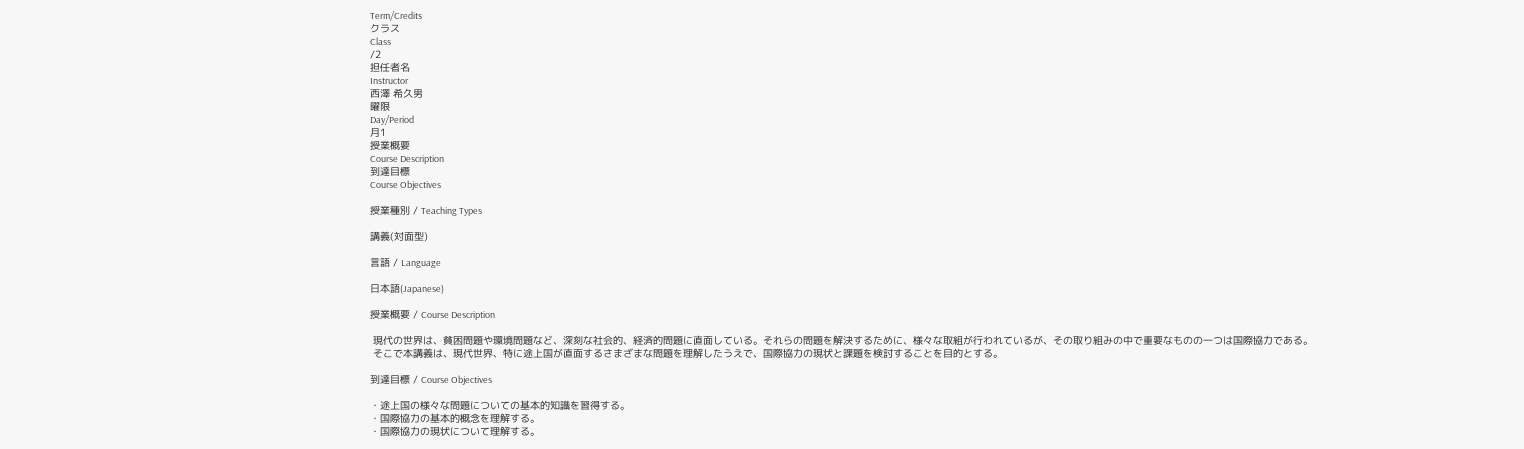Term/Credits
クラス
Class
/2
担任者名
Instructor
西澤 希久男
曜限
Day/Period
月1
授業概要
Course Description
到達目標
Course Objectives

授業種別 / Teaching Types

講義(対面型)

言語 / Language

日本語(Japanese)

授業概要 / Course Description

 現代の世界は、貧困問題や環境問題など、深刻な社会的、経済的問題に直面している。それらの問題を解決するために、様々な取組が行われているが、その取り組みの中で重要なものの一つは国際協力である。
 そこで本講義は、現代世界、特に途上国が直面するさまざまな問題を理解したうえで、国際協力の現状と課題を検討することを目的とする。

到達目標 / Course Objectives

・途上国の様々な問題についての基本的知識を習得する。
・国際協力の基本的概念を理解する。
・国際協力の現状について理解する。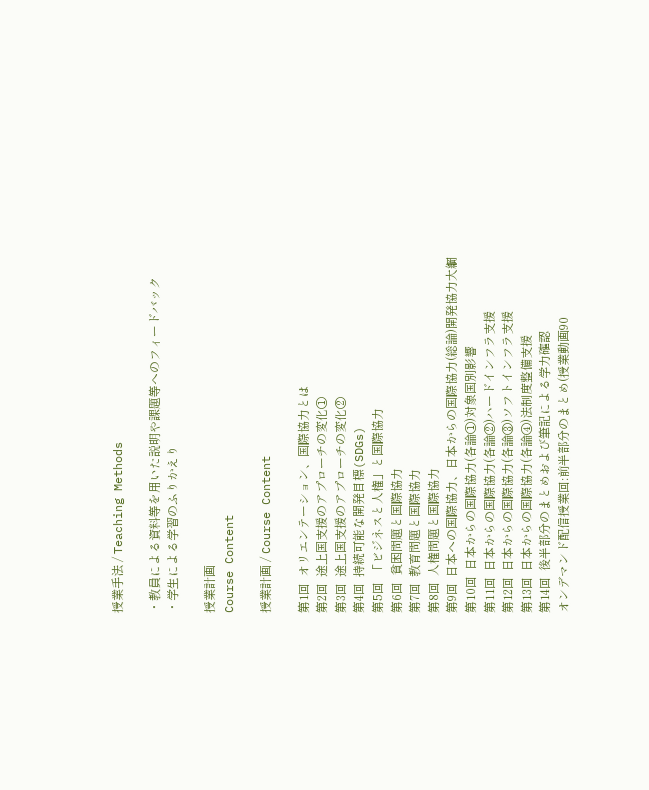授業手法 / Teaching Methods

・教員による資料等を用いた説明や課題等へのフィードバック
・学生による学習のふりかえり

授業計画
Course Content

授業計画 / Course Content

第1回  オリエンテーション、国際協力とは
第2回  途上国支援のアプローチの変化①
第3回  途上国支援のアプローチの変化②
第4回  持続可能な開発目標(SDGs)
第5回  「ビジネスと人権」と国際協力
第6回  貧困問題と国際協力
第7回  教育問題と国際協力
第8回  人権問題と国際協力
第9回  日本への国際協力、日本からの国際協力(総論)開発協力大綱
第10回  日本からの国際協力(各論①)対象国別影響
第11回  日本からの国際協力(各論②)ハードインフラ支援
第12回  日本からの国際協力(各論③)ソフトインフラ支援
第13回  日本からの国際協力(各論④)法制度整備支援
第14回  後半部分のまとめおよび筆記による学力確認
オンデマンド配信授業回:前半部分のまとめ(授業動画90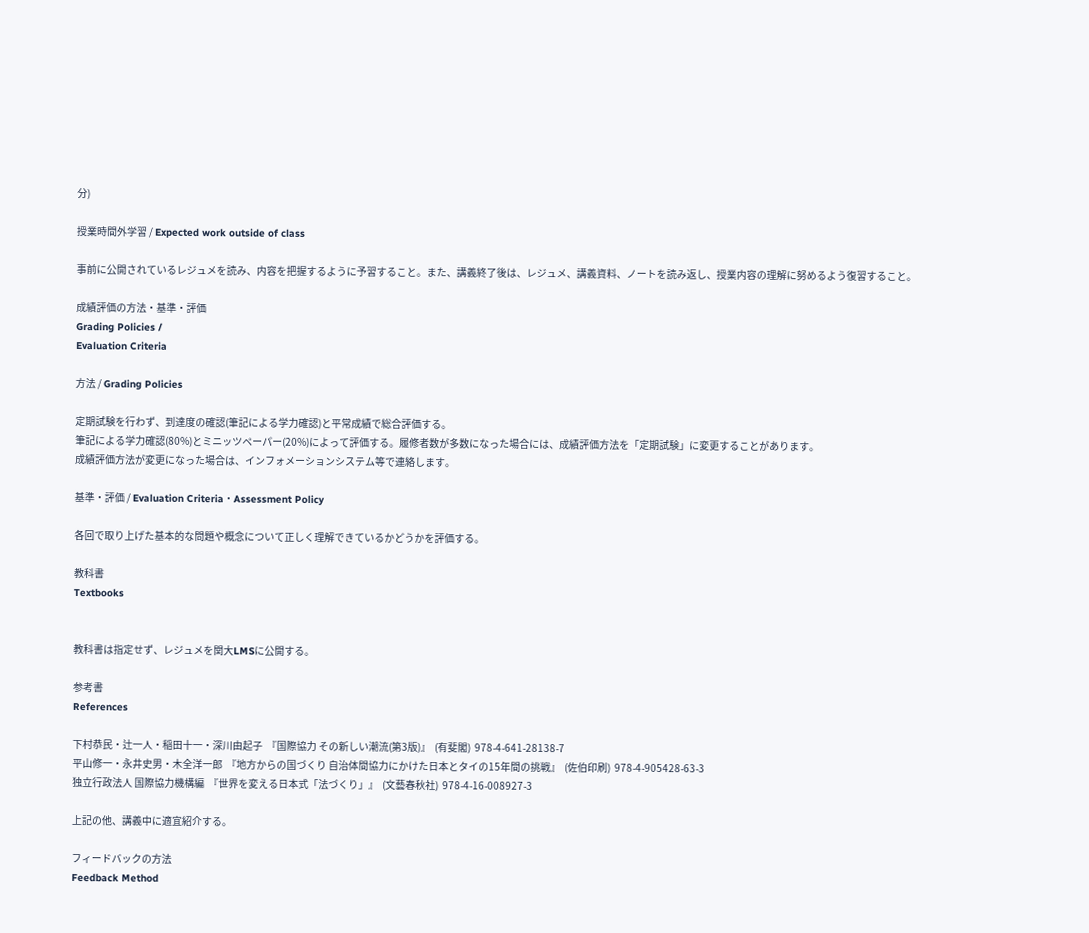分)

授業時間外学習 / Expected work outside of class

事前に公開されているレジュメを読み、内容を把握するように予習すること。また、講義終了後は、レジュメ、講義資料、ノートを読み返し、授業内容の理解に努めるよう復習すること。

成績評価の方法・基準・評価
Grading Policies /
Evaluation Criteria

方法 / Grading Policies

定期試験を行わず、到達度の確認(筆記による学力確認)と平常成績で総合評価する。
筆記による学力確認(80%)とミニッツペーパー(20%)によって評価する。履修者数が多数になった場合には、成績評価方法を「定期試験」に変更することがあります。
成績評価方法が変更になった場合は、インフォメーションシステム等で連絡します。

基準・評価 / Evaluation Criteria・Assessment Policy

各回で取り上げた基本的な問題や概念について正しく理解できているかどうかを評価する。

教科書
Textbooks


教科書は指定せず、レジュメを関大LMSに公開する。

参考書
References

下村恭民・辻一人・稲田十一・深川由起子  『国際協力 その新しい潮流(第3版)』  (有斐閣)  978-4-641-28138-7
平山修一・永井史男・木全洋一郎  『地方からの国づくり 自治体間協力にかけた日本とタイの15年間の挑戦』  (佐伯印刷)  978-4-905428-63-3
独立行政法人 国際協力機構編  『世界を変える日本式「法づくり」』  (文藝春秋社)  978-4-16-008927-3

上記の他、講義中に適宜紹介する。

フィードバックの方法
Feedback Method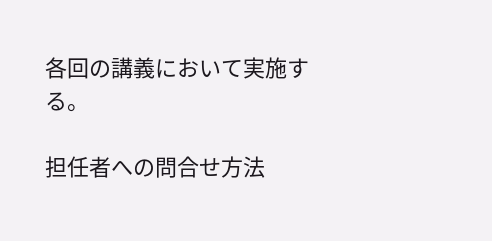各回の講義において実施する。

担任者への問合せ方法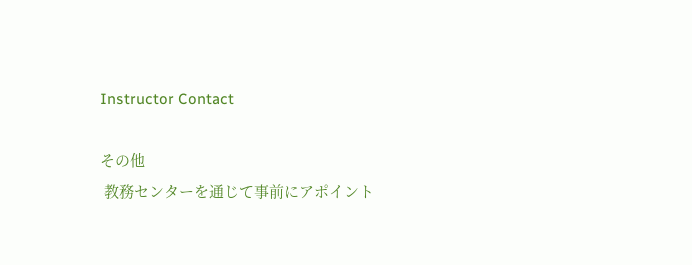Instructor Contact

その他
 教務センターを通じて事前にアポイント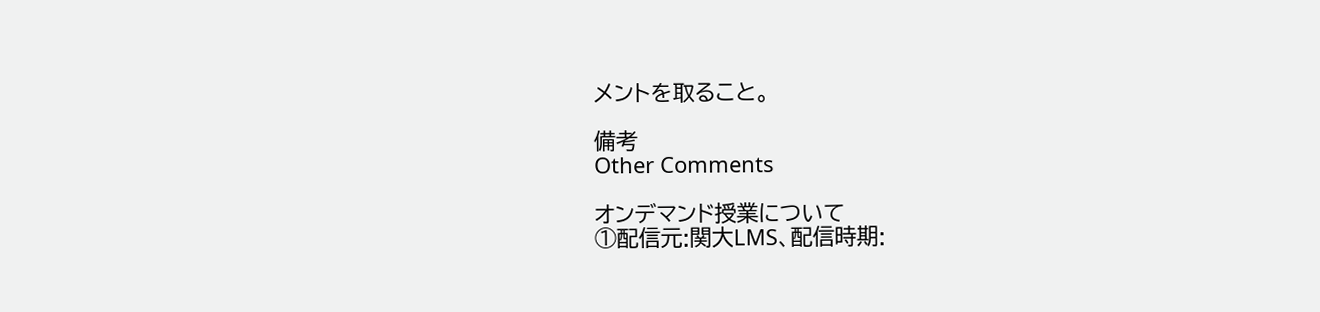メントを取ること。

備考
Other Comments

オンデマンド授業について
①配信元:関大LMS、配信時期: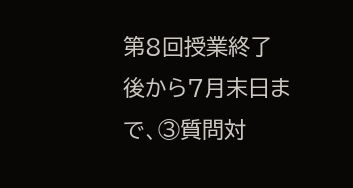第8回授業終了後から7月末日まで、③質問対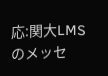応:関大LMSのメッセ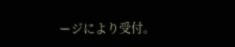ージにより受付。